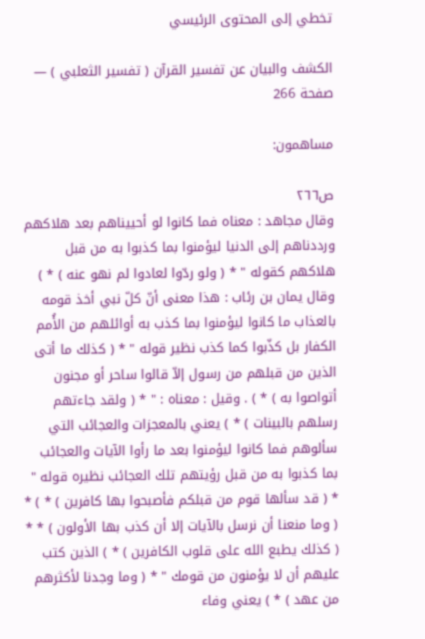تخطي إلى المحتوى الرئيسي

الكشف والبيان عن تفسير القرآن ( تفسير الثعلبي ) — صفحة 266

مساهمون:

ص٢٦٦
وقال مجاهد : معناه فما كانوا لو أحييناهم بعد هلاكهم ورددناهم إلى الدنيا ليؤمنوا بما كذبوا به من قبل هلاكهم كقوله " * ( ولو ردّوا لعادوا لم نهو عنه ) * ) وقال يمان بن رئاب : هذا معنى أنّ كلّ نبي أخذ قومه بالعذاب ما كانوا ليؤمنوا بما كذب به أوائلهم من الأُمم الكفار بل كذّبوا كما كذب نظير قوله " * ( كذلك ما أتى الذين من قبلهم من رسول إلاّ قالوا ساحر أو مجنون أتواصوا به ) * ) . وقيل : معناه : " * ( ولقد جاءتهم رسلهم بالبينات ) * ) يعني بالمعجزات والعجائب التي سألوهم فما كانوا ليؤمنوا بعد ما رأوا الآيات والعجائب بما كذبوا به من قبل رؤيتهم تلك العجائب نظيره قوله " * ( قد سألها قوم من قبلكم فأصبحوا بها كافرين ) * ) * ( وما منعنا أن نرسل بالآيات إلا أن كذب بها الأولون ) * * ( كذلك يطبع الله على قلوب الكافرين ) * ) الذين كتب عليهم أن لا يؤمنون من قومك " * ( وما وجدنا لأكثرهم من عهد ) * ) يعني وفاء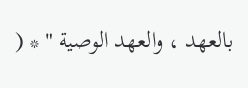بالعهد ، والعهد الوصية " * (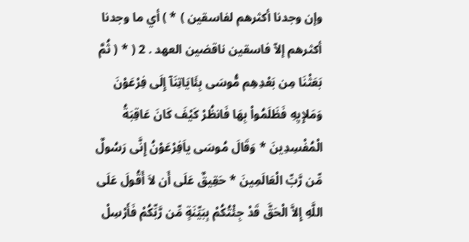وإن وجدنا أكثرهم لفاسقين ) * ) أي ما وجدنا أكثرهم إلاّ فاسقين ناقضين العهد . 2 ( * ( ثُمَّ بَعَثْنَا مِن بَعْدِهِم مُّوسَى بِئَايَاتِنَآ إِلَى فِرْعَوْنَ وَمَلإِيِهِ فَظَلَمُواْ بِهَا فَانظُرْ كَيْفَ كَانَ عَاقِبَةُ الْمُفْسِدِينَ * وَقَالَ مُوسَى ياَفِرْعَوْنُ إِنَّى رَسُولٌ مِّن رَّبِّ الْعَالَمِينَ * حَقِيقٌ عَلَى أَن لاَ أَقُولَ عَلَى اللَّهِ إِلاَّ الْحَقَّ قَدْ جِئْتُكُمْ بِبَيِّنَةٍ مِّن رَّبِّكُمْ فَأَرْسِلْ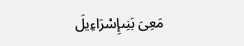مَعِىَ بَنِىإِسْرَاءِيلَ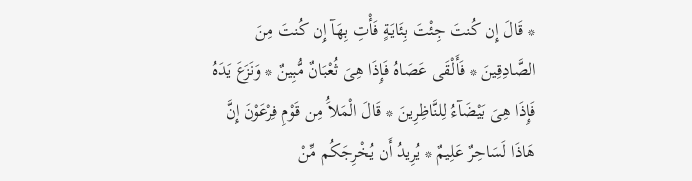* قَالَ إِن كُنتَ جِئْتَ بِئَايَةٍ فَأْتِ بِهَآ إِن كُنتَ مِنَ الصَّادِقِينَ * فَأَلْقَى عَصَاهُ فَإِذَا هِىَ ثُعْبَانٌ مُّبِينٌ * وَنَزَعَ يَدَهُ فَإِذَا هِىَ بَيْضَآءُ لِلنَّاظِرِينَ * قَالَ الْمَلاَُ مِن قَوْمِ فِرْعَوْنَ إِنَّ هَاذَا لَسَاحِرٌ عَلِيمٌ * يُرِيدُ أَن يُخْرِجَكُم مِّنْ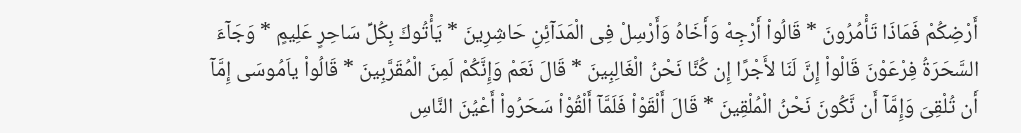أَرْضِكُمْ فَمَاذَا تَأْمُرُونَ * قَالُواْ أَرْجِهْ وَأَخَاهُ وَأَرْسِلْ فِى الْمَدَآئِنِ حَاشِرِينَ * يَأْتُوكَ بِكُلِّ سَاحِرٍ عَلِيمٍ * وَجَآءَ السَّحَرَةُ فِرْعَوْنَ قَالْواْ إِنَّ لَنَا لأَجْرًا إِن كُنَّا نَحْنُ الْغَالِبِينَ * قَالَ نَعَمْ وَإِنَّكُمْ لَمِنَ الْمُقَرَّبِينَ * قَالُواْ ياَمُوسَى إِمَّآ أَن تُلْقِىَ وَإِمَّآ أَن نَّكُونَ نَحْنُ الْمُلْقِينَ * قَالَ أَلْقَوْاْ فَلَمَّآ أَلْقُوْاْ سَحَرُواْ أَعْيُنَ النَّاسِ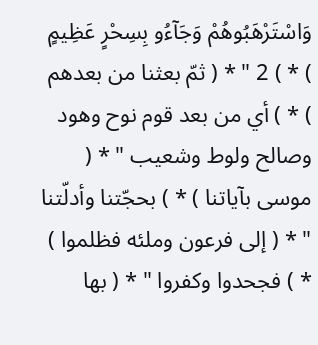وَاسْتَرْهَبُوهُمْ وَجَآءُو بِسِحْرٍ عَظِيمٍ ) * ) 2 " * ( ثمّ بعثنا من بعدهم ) * ) أي من بعد قوم نوح وهود وصالح ولوط وشعيب " * ( موسى بآياتنا ) * ) بحجّتنا وأدلّتنا " * ( إلى فرعون وملئه فظلموا ) * ) فجحدوا وكفروا " * ( بها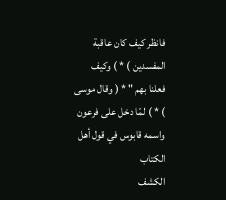فانظر كيف كان عاقبة المفسدين ) * ) وكيف فعلنا بهم " * ( وقال موسى ) * ) لمّا دخل على فرعون واسمه قابوس في قول أهل الكتاب
الكشف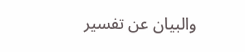والبيان عن تفسير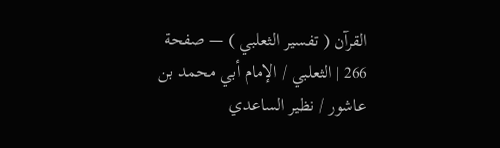القرآن ( تفسير الثعلبي ) — صفحة 266 | الثعلبي / الإمام أبي محمد بن عاشور / نظير الساعدي